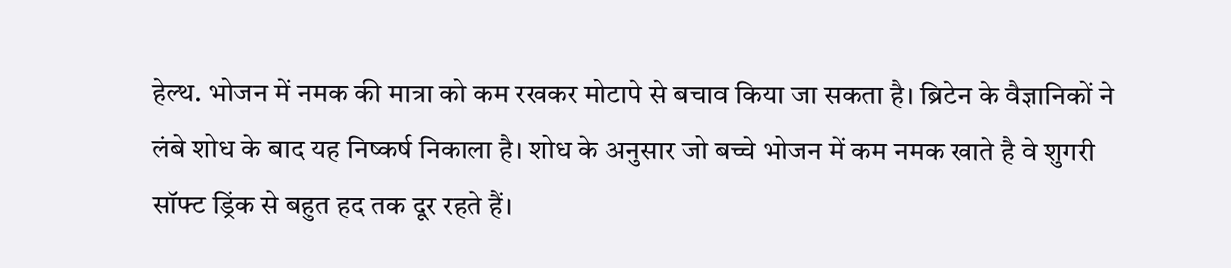हेल्थ. भोजन में नमक की मात्रा को कम रखकर मोटापे से बचाव किया जा सकता है। ब्रिटेन के वैज्ञानिकों ने लंबे शोध के बाद यह निष्कर्ष निकाला है। शोध के अनुसार जो बच्चे भोजन में कम नमक खाते है वे शुगरी सॉफ्ट ड्रिंक से बहुत हद तक दूर रहते हैं।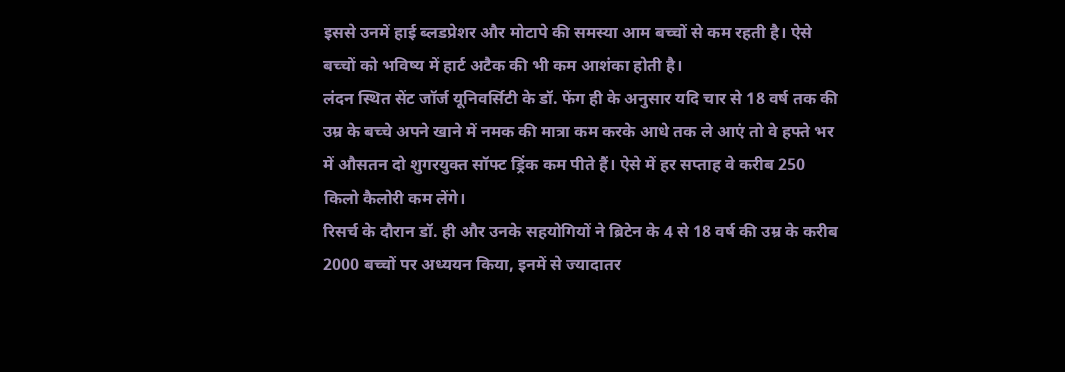इससे उनमें हाई ब्लडप्रेशर और मोटापे की समस्या आम बच्चों से कम रहती है। ऐसे बच्चों को भविष्य में हार्ट अटैक की भी कम आशंका होती है।
लंदन स्थित सेंट जॉर्ज यूनिवर्सिटी के डॉ. फेंग ही के अनुसार यदि चार से 18 वर्ष तक की उम्र के बच्चे अपने खाने में नमक की मात्रा कम करके आधे तक ले आएं तो वे हफ्ते भर में औसतन दो शुगरयुक्त सॉफ्ट ड्रिंक कम पीते हैं। ऐसे में हर सप्ताह वे करीब 250 किलो कैलोरी कम लेंगे।
रिसर्च के दौरान डॉ. ही और उनके सहयोगियों ने ब्रिटेन के 4 से 18 वर्ष की उम्र के करीब 2000 बच्चों पर अध्ययन किया, इनमें से ज्यादातर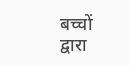बच्चों द्वारा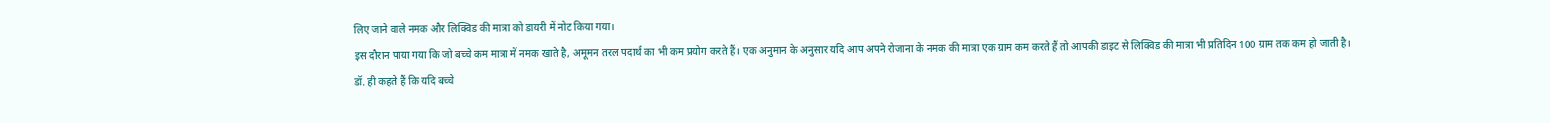लिए जाने वाले नमक और लिक्विड की मात्रा को डायरी में नोट किया गया।
इस दौरान पाया गया कि जो बच्चे कम मात्रा में नमक खाते है, अमूमन तरल पदार्थ का भी कम प्रयोग करते हैं। एक अनुमान के अनुसार यदि आप अपने रोजाना के नमक की मात्रा एक ग्राम कम करते हैं तो आपकी डाइट से लिक्विड की मात्रा भी प्रतिदिन 100 ग्राम तक कम हो जाती है।
डॉ. ही कहते हैं कि यदि बच्चे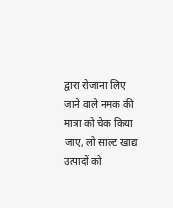द्वारा रोजाना लिए जाने वाले नमक की मात्रा को चेक किया जाए, लो साल्ट खाद्य उत्पादों को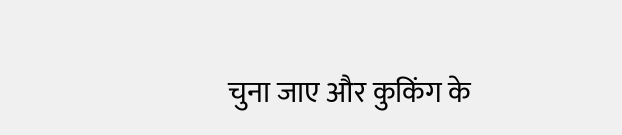चुना जाए और कुकिंग के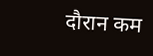दौरान कम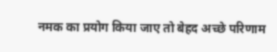नमक का प्रयोग किया जाए तो बेहद अच्छे परिणाम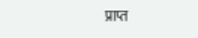प्राप्त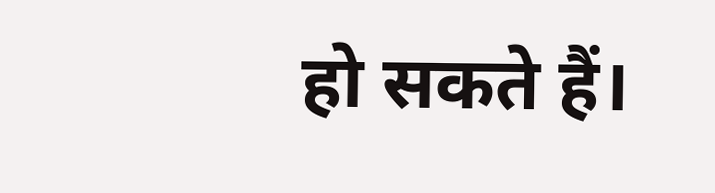हो सकते हैं।